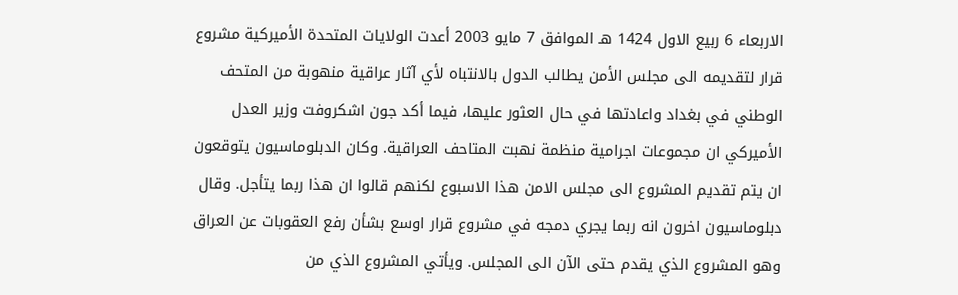الاربعاء 6 ربيع الاول 1424 هـ الموافق 7 مايو 2003 أعدت الولايات المتحدة الأميركية مشروع قرار لتقديمه الى مجلس الأمن يطالب الدول بالانتباه لأي آثار عراقية منهوبة من المتحف الوطني في بغداد واعادتها في حال العثور عليها، فيما أكد جون اشكروفت وزير العدل الأميركي ان مجموعات اجرامية منظمة نهبت المتاحف العراقية. وكان الدبلوماسيون يتوقعون ان يتم تقديم المشروع الى مجلس الامن هذا الاسبوع لكنهم قالوا ان هذا ربما يتأجل. وقال دبلوماسيون اخرون انه ربما يجري دمجه في مشروع قرار اوسع بشأن رفع العقوبات عن العراق وهو المشروع الذي يقدم حتى الآن الى المجلس. ويأتي المشروع الذي من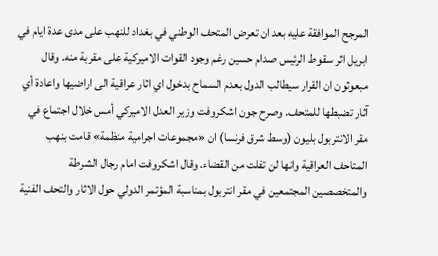المرجح الموافقة عليه بعد ان تعرض المتحف الوطني في بغداد للنهب على مدى عدة ايام في ابريل اثر سقوط الرئيس صدام حسين رغم وجود القوات الاميركية على مقربة منه. وقال مبعوثون ان القرار سيطالب الدول بعدم السماح بدخول اي اثار عراقية الى اراضيها واعادة أي آثار تضبطها للمتحف. وصرح جون اشكروفت وزير العدل الاميركي أمس خلال اجتماع في مقر الانتربول بليون (وسط شرق فرنسا) ان «مجموعات اجرامية منظمة» قامت بنهب المتاحف العراقية وانها لن تفلت من القضاء. وقال اشكروفت امام رجال الشرطة والمتخصصين المجتمعين في مقر انتربول بمناسبة المؤتمر الدولي حول الاثار والتحف الفنية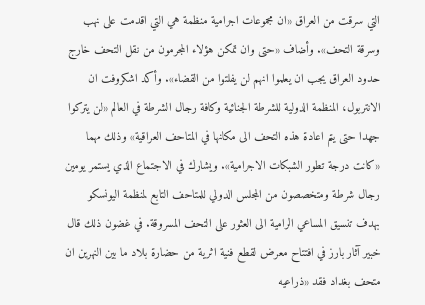التي سرقت من العراق «ان مجموعات اجرامية منظمة هي التي اقدمت على نهب وسرقة التحف». وأضاف «حتى وان تمكن هؤلاء المجرمون من نقل التحف خارج حدود العراق يجب ان يعلموا انهم لن يفلتوا من القضاء». وأكد اشكروفت ان الانتربول، المنظمة الدولية للشرطة الجنائية وكافة رجال الشرطة في العالم «لن يتركوا جهدا حتى يتم اعادة هذه التحف الى مكانها في المتاحف العراقية» وذلك مهما «كانت درجة تطور الشبكات الاجرامية». ويشارك في الاجتماع الذي يستمر يومين رجال شرطة ومتخصصون من المجلس الدولي للمتاحف التابع لمنظمة اليونسكو بهدف تنسيق المساعي الرامية الى العثور على التحف المسروقة. في غضون ذلك قال خبير آثار بارز في افتتاح معرض لقطع فنية اثرية من حضارة بلاد ما بين النهرين ان متحف بغداد فقد «ذراعيه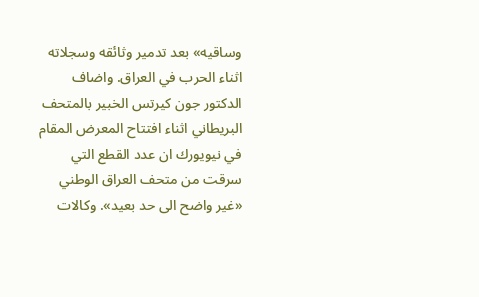وساقيه» بعد تدمير وثائقه وسجلاته اثناء الحرب في العراق. واضاف الدكتور جون كيرتس الخبير بالمتحف البريطاني اثناء افتتاح المعرض المقام في نيويورك ان عدد القطع التي سرقت من متحف العراق الوطني «غير واضح الى حد بعيد». وكالات